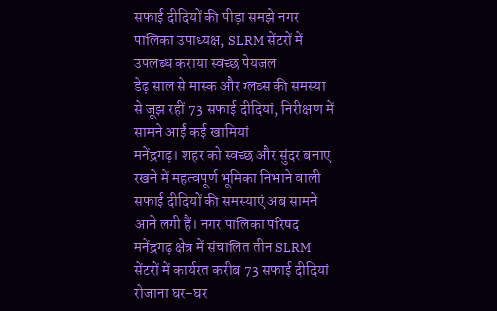सफाई दीदियों की पीड़ा समझे नगर पालिका उपाध्यक्ष, SLRM सेंटरों में उपलब्ध कराया स्वच्छ पेयजल
डेढ़ साल से मास्क और ग्लव्स की समस्या से जूझ रहीं 73 सफाई दीदियां, निरीक्षण में सामने आईं कई खामियां
मनेंद्रगढ़। शहर को स्वच्छ और सुंदर बनाए रखने में महत्वपूर्ण भूमिका निभाने वाली सफाई दीदियों की समस्याएं अब सामने आने लगी हैं। नगर पालिका परिषद मनेंद्रगढ़ क्षेत्र में संचालित तीन SLRM सेंटरों में कार्यरत करीब 73 सफाई दीदियां रोजाना घर-घर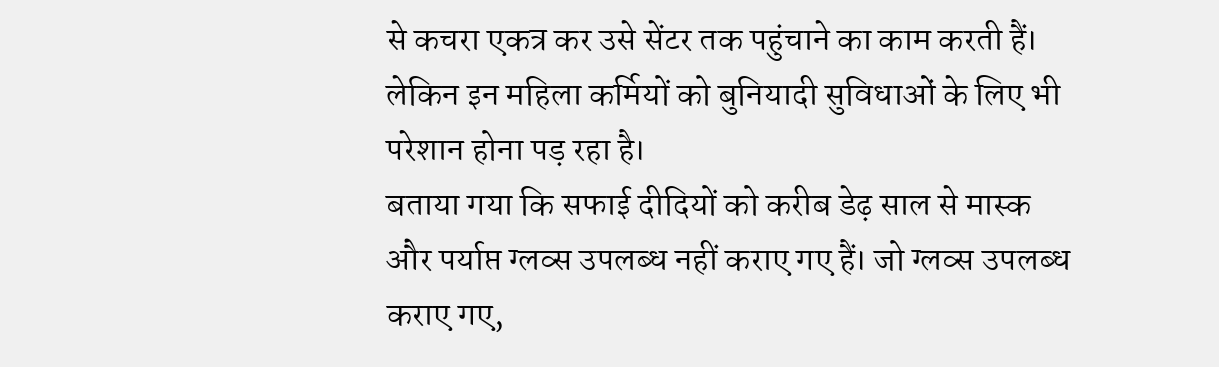से कचरा एकत्र कर उसे सेंटर तक पहुंचाने का काम करती हैं। लेकिन इन महिला कर्मियों को बुनियादी सुविधाओं के लिए भी परेशान होना पड़ रहा है।
बताया गया कि सफाई दीदियों को करीब डेढ़ साल से मास्क और पर्याप्त ग्लव्स उपलब्ध नहीं कराए गए हैं। जो ग्लव्स उपलब्ध कराए गए,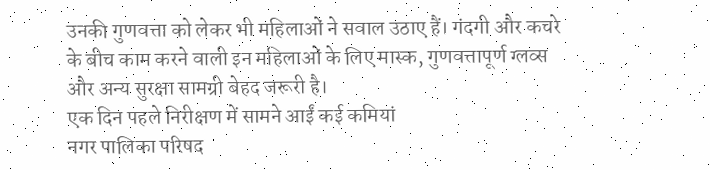उनकी गुणवत्ता को लेकर भी महिलाओं ने सवाल उठाए हैं। गंदगी और कचरे के बीच काम करने वाली इन महिलाओं के लिए मास्क, गुणवत्तापूर्ण ग्लव्स और अन्य सुरक्षा सामग्री बेहद जरूरी है।
एक दिन पहले निरीक्षण में सामने आईं कई कमियां
नगर पालिका परिषद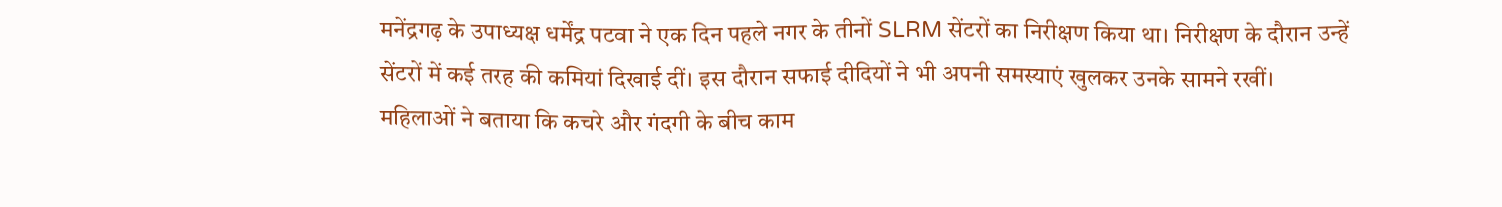मनेंद्रगढ़ के उपाध्यक्ष धर्मेंद्र पटवा ने एक दिन पहले नगर के तीनों SLRM सेंटरों का निरीक्षण किया था। निरीक्षण के दौरान उन्हें सेंटरों में कई तरह की कमियां दिखाई दीं। इस दौरान सफाई दीदियों ने भी अपनी समस्याएं खुलकर उनके सामने रखीं।
महिलाओं ने बताया कि कचरे और गंदगी के बीच काम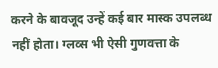करने के बावजूद उन्हें कई बार मास्क उपलब्ध नहीं होता। ग्लव्स भी ऐसी गुणवत्ता के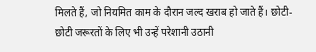मिलते हैं, जो नियमित काम के दौरान जल्द खराब हो जाते हैं। छोटी-छोटी जरूरतों के लिए भी उन्हें परेशानी उठानी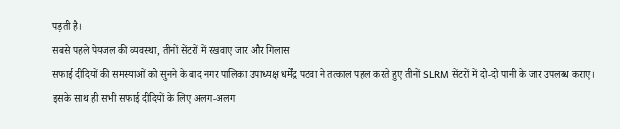पड़ती है।
सबसे पहले पेयजल की व्यवस्था, तीनों सेंटरों में रखवाए जार और गिलास
सफाई दीदियों की समस्याओं को सुनने के बाद नगर पालिका उपाध्यक्ष धर्मेंद्र पटवा ने तत्काल पहल करते हुए तीनों SLRM सेंटरों में दो-दो पानी के जार उपलब्ध कराए। इसके साथ ही सभी सफाई दीदियों के लिए अलग-अलग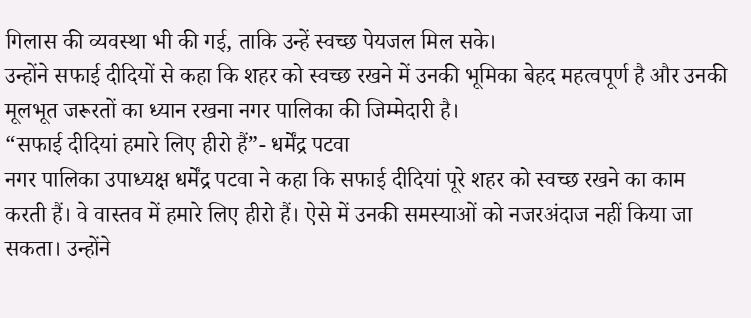गिलास की व्यवस्था भी की गई, ताकि उन्हें स्वच्छ पेयजल मिल सके।
उन्होंने सफाई दीदियों से कहा कि शहर को स्वच्छ रखने में उनकी भूमिका बेहद महत्वपूर्ण है और उनकी मूलभूत जरूरतों का ध्यान रखना नगर पालिका की जिम्मेदारी है।
“सफाई दीदियां हमारे लिए हीरो हैं”- धर्मेंद्र पटवा
नगर पालिका उपाध्यक्ष धर्मेंद्र पटवा ने कहा कि सफाई दीदियां पूरे शहर को स्वच्छ रखने का काम करती हैं। वे वास्तव में हमारे लिए हीरो हैं। ऐसे में उनकी समस्याओं को नजरअंदाज नहीं किया जा सकता। उन्होंने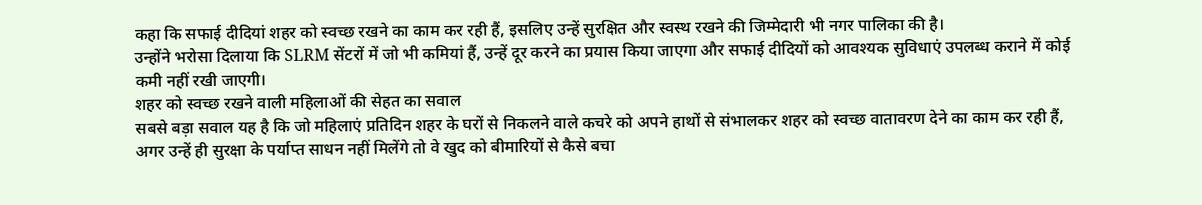कहा कि सफाई दीदियां शहर को स्वच्छ रखने का काम कर रही हैं, इसलिए उन्हें सुरक्षित और स्वस्थ रखने की जिम्मेदारी भी नगर पालिका की है।
उन्होंने भरोसा दिलाया कि SLRM सेंटरों में जो भी कमियां हैं, उन्हें दूर करने का प्रयास किया जाएगा और सफाई दीदियों को आवश्यक सुविधाएं उपलब्ध कराने में कोई कमी नहीं रखी जाएगी।
शहर को स्वच्छ रखने वाली महिलाओं की सेहत का सवाल
सबसे बड़ा सवाल यह है कि जो महिलाएं प्रतिदिन शहर के घरों से निकलने वाले कचरे को अपने हाथों से संभालकर शहर को स्वच्छ वातावरण देने का काम कर रही हैं, अगर उन्हें ही सुरक्षा के पर्याप्त साधन नहीं मिलेंगे तो वे खुद को बीमारियों से कैसे बचा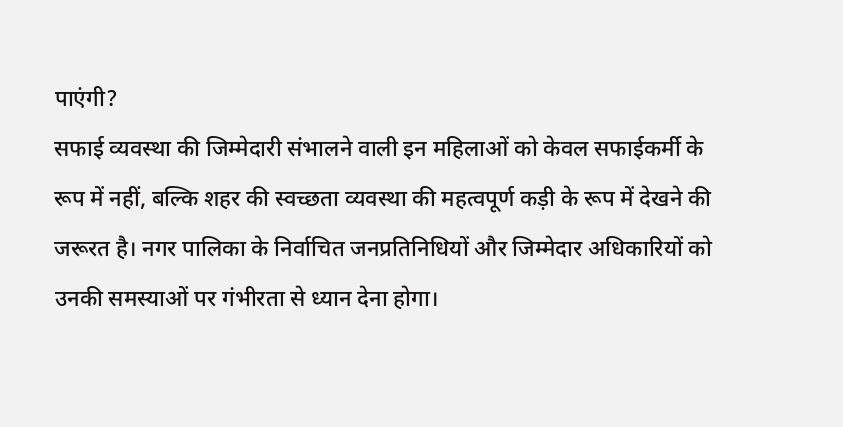पाएंगी?
सफाई व्यवस्था की जिम्मेदारी संभालने वाली इन महिलाओं को केवल सफाईकर्मी के रूप में नहीं, बल्कि शहर की स्वच्छता व्यवस्था की महत्वपूर्ण कड़ी के रूप में देखने की जरूरत है। नगर पालिका के निर्वाचित जनप्रतिनिधियों और जिम्मेदार अधिकारियों को उनकी समस्याओं पर गंभीरता से ध्यान देना होगा।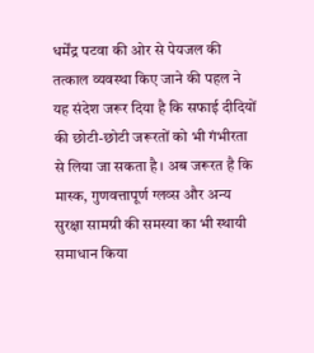धर्मेंद्र पटवा की ओर से पेयजल की तत्काल व्यवस्था किए जाने की पहल ने यह संदेश जरूर दिया है कि सफाई दीदियों की छोटी-छोटी जरूरतों को भी गंभीरता से लिया जा सकता है। अब जरूरत है कि मास्क, गुणवत्तापूर्ण ग्लव्स और अन्य सुरक्षा सामग्री की समस्या का भी स्थायी समाधान किया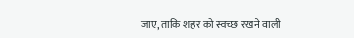जाए, ताकि शहर को स्वच्छ रखने वाली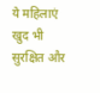ये महिलाएं खुद भी सुरक्षित और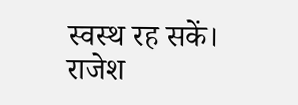स्वस्थ रह सकें।
राजेश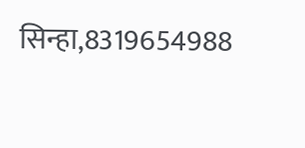सिन्हा,8319654988